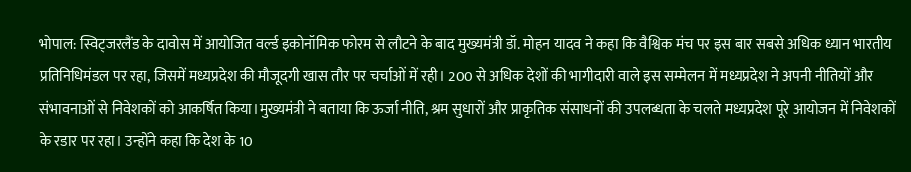भोपाल: स्विट्जरलैंड के दावोस में आयोजित वर्ल्ड इकोनॉमिक फोरम से लौटने के बाद मुख्यमंत्री डॉ. मोहन यादव ने कहा कि वैश्विक मंच पर इस बार सबसे अधिक ध्यान भारतीय प्रतिनिधिमंडल पर रहा, जिसमें मध्यप्रदेश की मौजूदगी खास तौर पर चर्चाओं में रही। 200 से अधिक देशों की भागीदारी वाले इस सम्मेलन में मध्यप्रदेश ने अपनी नीतियों और संभावनाओं से निवेशकों को आकर्षित किया।मुख्यमंत्री ने बताया कि ऊर्जा नीति, श्रम सुधारों और प्राकृतिक संसाधनों की उपलब्धता के चलते मध्यप्रदेश पूरे आयोजन में निवेशकों के रडार पर रहा। उन्होंने कहा कि देश के 10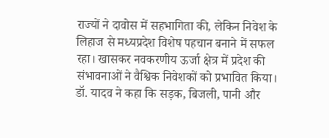राज्यों ने दावोस में सहभागिता की, लेकिन निवेश के लिहाज से मध्यप्रदेश विशेष पहचान बनाने में सफल रहा। खासकर नवकरणीय ऊर्जा क्षेत्र में प्रदेश की संभावनाओं ने वैश्विक निवेशकों को प्रभावित किया।
डॉ. यादव ने कहा कि सड़क, बिजली, पानी और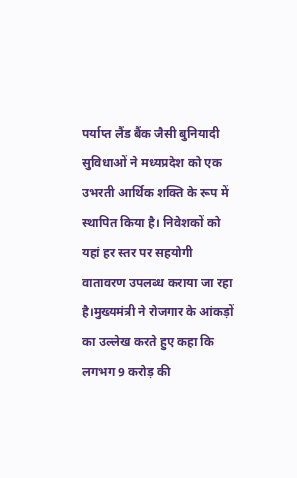पर्याप्त लैंड बैंक जैसी बुनियादी सुविधाओं ने मध्यप्रदेश को एक उभरती आर्थिक शक्ति के रूप में स्थापित किया है। निवेशकों को यहां हर स्तर पर सहयोगी वातावरण उपलब्ध कराया जा रहा है।मुख्यमंत्री ने रोजगार के आंकड़ों का उल्लेख करते हुए कहा कि लगभग 9 करोड़ की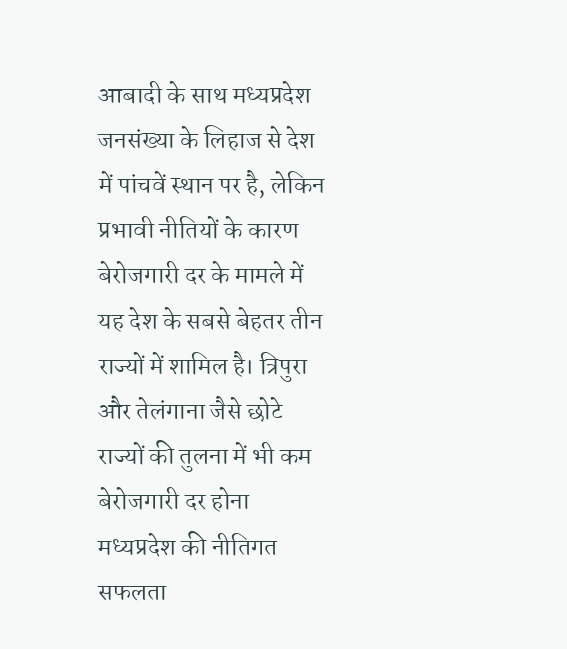आबादी के साथ मध्यप्रदेश जनसंख्या के लिहाज से देश में पांचवें स्थान पर है, लेकिन प्रभावी नीतियों के कारण बेरोजगारी दर के मामले में यह देश के सबसे बेहतर तीन राज्यों में शामिल है। त्रिपुरा और तेलंगाना जैसे छोटे राज्यों की तुलना में भी कम बेरोजगारी दर होना मध्यप्रदेश की नीतिगत सफलता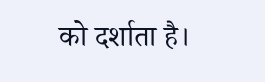को दर्शाता है।